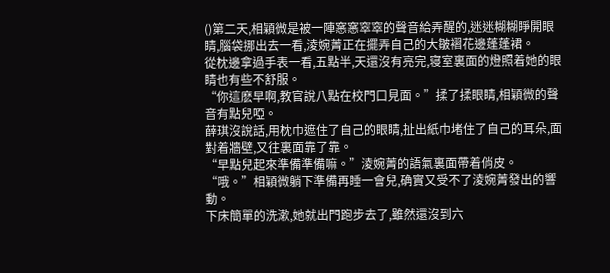()第二天,相穎微是被一陣窸窸窣窣的聲音給弄醒的,迷迷糊糊睜開眼睛,腦袋挪出去一看,淩婉菁正在擺弄自己的大皺褶花邊蓬蓬裙。
從枕邊拿過手表一看,五點半,天還沒有亮完,寝室裏面的燈照着她的眼睛也有些不舒服。
“你這麽早啊,教官說八點在校門口見面。”揉了揉眼睛,相穎微的聲音有點兒啞。
薛琪沒說話,用枕巾遮住了自己的眼睛,扯出紙巾堵住了自己的耳朵,面對着牆壁,又往裏面靠了靠。
“早點兒起來準備準備嘛。”淩婉菁的語氣裏面帶着俏皮。
“哦。”相穎微躺下準備再睡一會兒,确實又受不了淩婉菁發出的響動。
下床簡單的洗漱,她就出門跑步去了,雖然還沒到六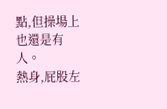點,但操場上也還是有人。
熱身,屁股左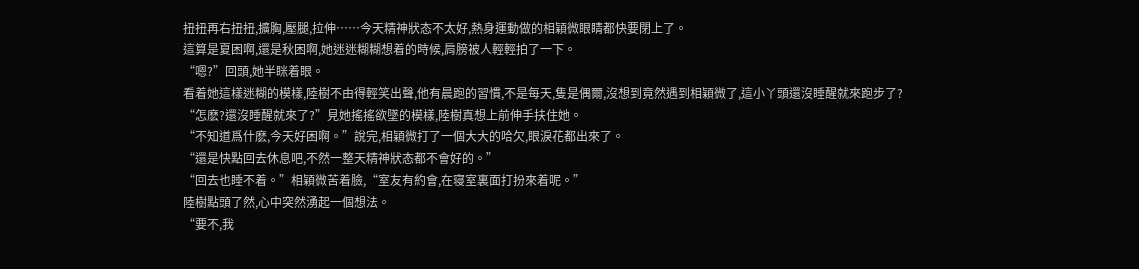扭扭再右扭扭,擴胸,壓腿,拉伸……今天精神狀态不太好,熱身運動做的相穎微眼睛都快要閉上了。
這算是夏困啊,還是秋困啊,她迷迷糊糊想着的時候,肩膀被人輕輕拍了一下。
“嗯?”回頭,她半眯着眼。
看着她這樣迷糊的模樣,陸樹不由得輕笑出聲,他有晨跑的習慣,不是每天,隻是偶爾,沒想到竟然遇到相穎微了,這小丫頭還沒睡醒就來跑步了?
“怎麽?還沒睡醒就來了?”見她搖搖欲墜的模樣,陸樹真想上前伸手扶住她。
“不知道爲什麽,今天好困啊。”說完,相穎微打了一個大大的哈欠,眼淚花都出來了。
“還是快點回去休息吧,不然一整天精神狀态都不會好的。”
“回去也睡不着。”相穎微苦着臉,“室友有約會,在寝室裏面打扮來着呢。”
陸樹點頭了然,心中突然湧起一個想法。
“要不,我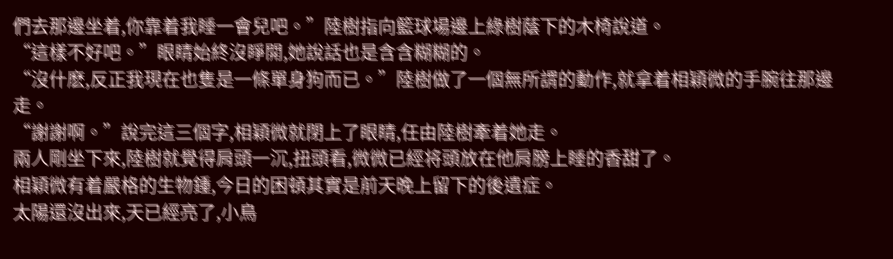們去那邊坐着,你靠着我睡一會兒吧。”陸樹指向籃球場邊上綠樹蔭下的木椅說道。
“這樣不好吧。”眼睛始終沒睜開,她說話也是含含糊糊的。
“沒什麽,反正我現在也隻是一條單身狗而已。”陸樹做了一個無所謂的動作,就拿着相穎微的手腕往那邊走。
“謝謝啊。”說完這三個字,相穎微就閉上了眼睛,任由陸樹牽着她走。
兩人剛坐下來,陸樹就覺得肩頭一沉,扭頭看,微微已經将頭放在他肩膀上睡的香甜了。
相穎微有着嚴格的生物鍾,今日的困頓其實是前天晚上留下的後遺症。
太陽還沒出來,天已經亮了,小鳥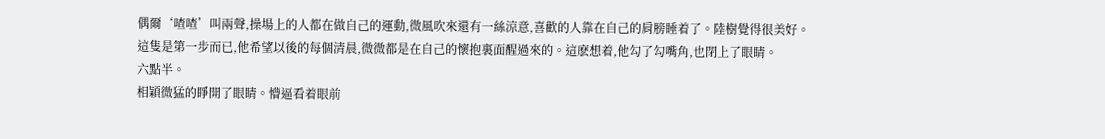偶爾‘喳喳’叫兩聲,操場上的人都在做自己的運動,微風吹來還有一絲涼意,喜歡的人靠在自己的肩膀睡着了。陸樹覺得很美好。
這隻是第一步而已,他希望以後的每個清晨,微微都是在自己的懷抱裏面醒過來的。這麽想着,他勾了勾嘴角,也閉上了眼睛。
六點半。
相穎微猛的睜開了眼睛。懵逼看着眼前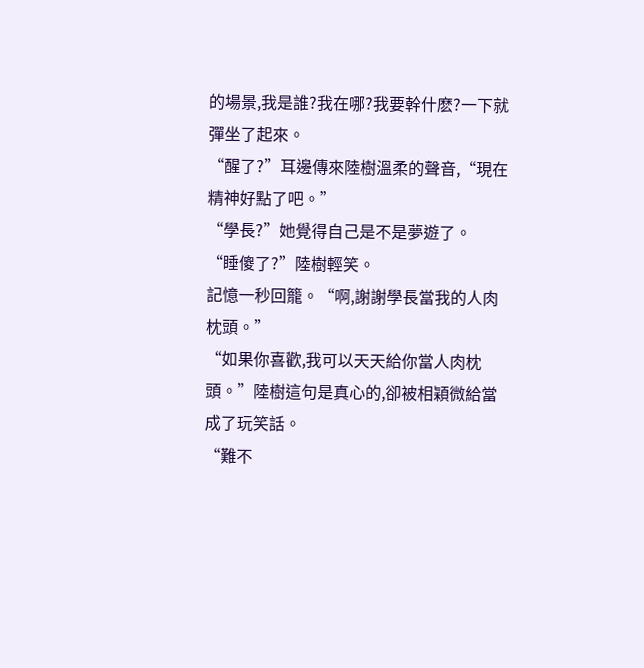的場景,我是誰?我在哪?我要幹什麽?一下就彈坐了起來。
“醒了?”耳邊傳來陸樹溫柔的聲音,“現在精神好點了吧。”
“學長?”她覺得自己是不是夢遊了。
“睡傻了?”陸樹輕笑。
記憶一秒回籠。“啊,謝謝學長當我的人肉枕頭。”
“如果你喜歡,我可以天天給你當人肉枕頭。”陸樹這句是真心的,卻被相穎微給當成了玩笑話。
“難不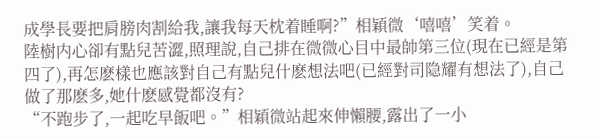成學長要把肩膀肉割給我,讓我每天枕着睡啊?”相穎微‘嘻嘻’笑着。
陸樹内心卻有點兒苦澀,照理說,自己排在微微心目中最帥第三位(現在已經是第四了),再怎麽樣也應該對自己有點兒什麽想法吧(已經對司隐耀有想法了),自己做了那麽多,她什麽感覺都沒有?
“不跑步了,一起吃早飯吧。”相穎微站起來伸懶腰,露出了一小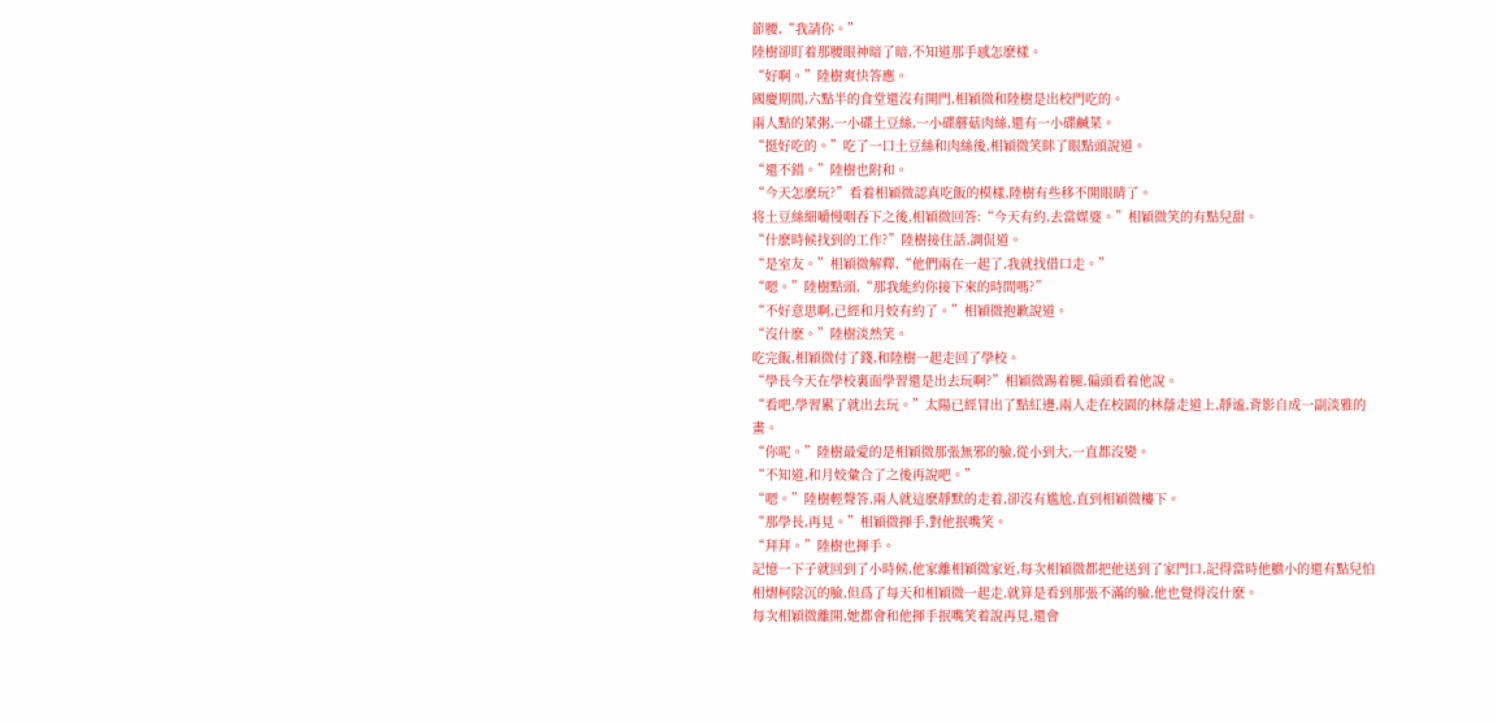節腰,“我請你。”
陸樹卻盯着那腰眼神暗了暗,不知道那手感怎麽樣。
“好啊。”陸樹爽快答應。
國慶期間,六點半的食堂還沒有開門,相穎微和陸樹是出校門吃的。
兩人點的菜粥,一小碟土豆絲,一小碟蘑菇肉絲,還有一小碟鹹菜。
“挺好吃的。”吃了一口土豆絲和肉絲後,相穎微笑眯了眼點頭說道。
“還不錯。”陸樹也附和。
“今天怎麽玩?”看着相穎微認真吃飯的模樣,陸樹有些移不開眼睛了。
将土豆絲細嚼慢咽吞下之後,相穎微回答:“今天有約,去當媒婆。”相穎微笑的有點兒甜。
“什麽時候找到的工作?”陸樹接住話,調侃道。
“是室友。”相穎微解釋,“他們兩在一起了,我就找借口走。”
“嗯。”陸樹點頭,“那我能約你接下來的時間嗎?”
“不好意思啊,已經和月姣有約了。”相穎微抱歉說道。
“沒什麽。”陸樹淡然笑。
吃完飯,相穎微付了錢,和陸樹一起走回了學校。
“學長今天在學校裏面學習還是出去玩啊?”相穎微踢着腿,偏頭看着他說。
“看吧,學習累了就出去玩。”太陽已經冒出了點紅邊,兩人走在校園的林蔭走道上,靜谧,背影自成一副淡雅的畫。
“你呢。”陸樹最愛的是相穎微那張無邪的臉,從小到大,一直都沒變。
“不知道,和月姣彙合了之後再說吧。”
“嗯。”陸樹輕聲答,兩人就這麽靜默的走着,卻沒有尴尬,直到相穎微樓下。
“那學長,再見。”相穎微揮手,對他抿嘴笑。
“拜拜。”陸樹也揮手。
記憶一下子就回到了小時候,他家離相穎微家近,每次相穎微都把他送到了家門口,記得當時他膽小的還有點兒怕相熠柯陰沉的臉,但爲了每天和相穎微一起走,就算是看到那張不滿的臉,他也覺得沒什麽。
每次相穎微離開,她都會和他揮手抿嘴笑着說再見,還會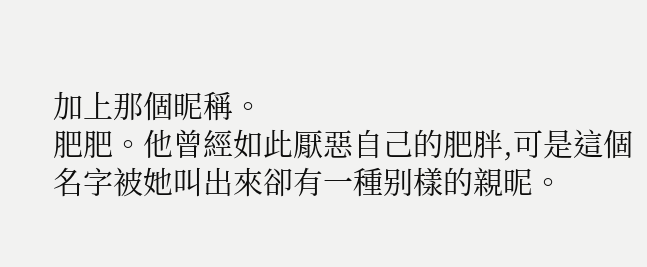加上那個昵稱。
肥肥。他曾經如此厭惡自己的肥胖,可是這個名字被她叫出來卻有一種别樣的親昵。